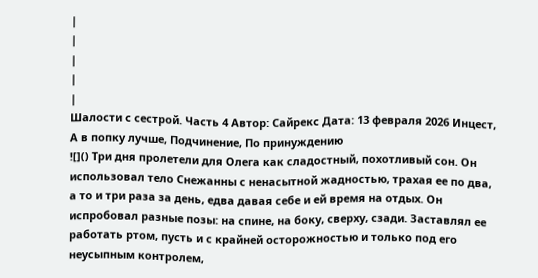|
|
|
|
|
Шалости с сестрой. Часть 4 Автор: Сайрекс Дата: 13 февраля 2026 Инцест, А в попку лучше, Подчинение, По принуждению
![]() Три дня пролетели для Олега как сладостный, похотливый сон. Он использовал тело Снежанны с ненасытной жадностью, трахая ее по два, а то и три раза за день, едва давая себе и ей время на отдых. Он испробовал разные позы: на спине, на боку, сверху, сзади. Заставлял ее работать ртом, пусть и с крайней осторожностью и только под его неусыпным контролем,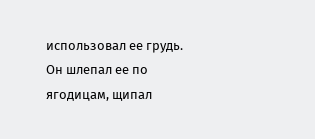использовал ее грудь. Он шлепал ее по ягодицам, щипал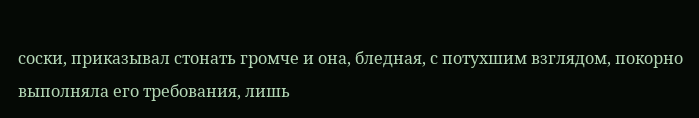соски, приказывал стонать громче и она, бледная, с потухшим взглядом, покорно выполняла его требования, лишь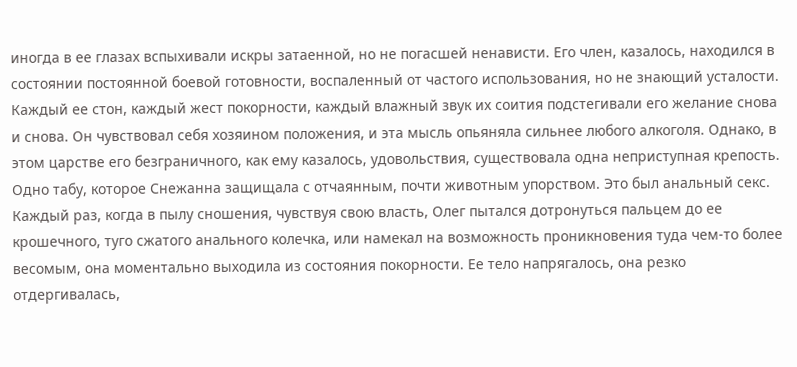иногда в ее глазах вспыхивали искры затаенной, но не погасшей ненависти. Его член, казалось, находился в состоянии постоянной боевой готовности, воспаленный от частого использования, но не знающий усталости. Каждый ее стон, каждый жест покорности, каждый влажный звук их соития подстегивали его желание снова и снова. Он чувствовал себя хозяином положения, и эта мысль опьяняла сильнее любого алкоголя. Однако, в этом царстве его безграничного, как ему казалось, удовольствия, существовала одна неприступная крепость. Одно табу, которое Снежанна защищала с отчаянным, почти животным упорством. Это был анальный секс. Каждый раз, когда в пылу сношения, чувствуя свою власть, Олег пытался дотронуться пальцем до ее крошечного, туго сжатого анального колечка, или намекал на возможность проникновения туда чем-то более весомым, она моментально выходила из состояния покорности. Ее тело напрягалось, она резко отдергивалась,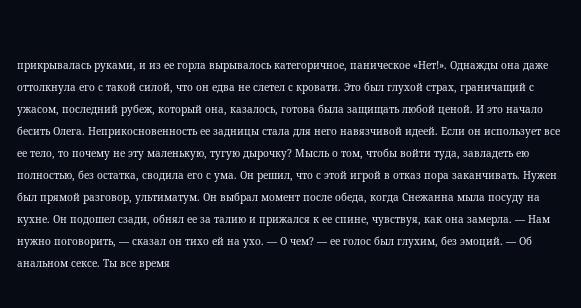прикрывалась руками, и из ее горла вырывалось категоричное, паническое «Нет!». Однажды она даже оттолкнула его с такой силой, что он едва не слетел с кровати. Это был глухой страх, граничащий с ужасом, последний рубеж, который она, казалось, готова была защищать любой ценой. И это начало бесить Олега. Неприкосновенность ее задницы стала для него навязчивой идеей. Если он использует все ее тело, то почему не эту маленькую, тугую дырочку? Мысль о том, чтобы войти туда, завладеть ею полностью, без остатка, сводила его с ума. Он решил, что с этой игрой в отказ пора заканчивать. Нужен был прямой разговор, ультиматум. Он выбрал момент после обеда, когда Снежанна мыла посуду на кухне. Он подошел сзади, обнял ее за талию и прижался к ее спине, чувствуя, как она замерла. — Нам нужно поговорить, — сказал он тихо ей на ухо. — О чем? — ее голос был глухим, без эмоций. — Об анальном сексе. Ты все время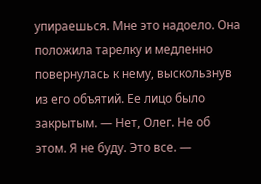упираешься. Мне это надоело. Она положила тарелку и медленно повернулась к нему, выскользнув из его объятий. Ее лицо было закрытым. — Нет, Олег. Не об этом. Я не буду. Это все. —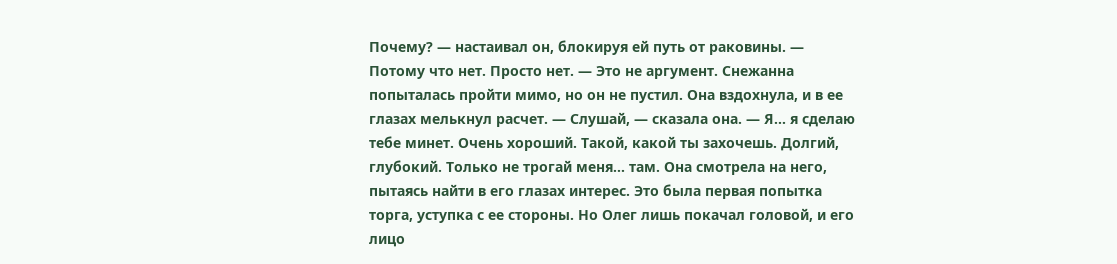Почему? — настаивал он, блокируя ей путь от раковины. — Потому что нет. Просто нет. — Это не аргумент. Снежанна попыталась пройти мимо, но он не пустил. Она вздохнула, и в ее глазах мелькнул расчет. — Слушай, — сказала она. — Я... я сделаю тебе минет. Очень хороший. Такой, какой ты захочешь. Долгий, глубокий. Только не трогай меня... там. Она смотрела на него, пытаясь найти в его глазах интерес. Это была первая попытка торга, уступка с ее стороны. Но Олег лишь покачал головой, и его лицо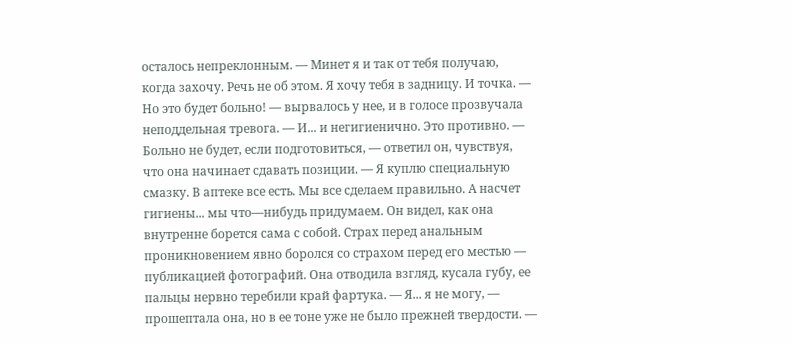осталось непреклонным. — Минет я и так от тебя получаю, когда захочу. Речь не об этом. Я хочу тебя в задницу. И точка. — Но это будет больно! — вырвалось у нее, и в голосе прозвучала неподдельная тревога. — И... и негигиенично. Это противно. — Больно не будет, если подготовиться, — ответил он, чувствуя, что она начинает сдавать позиции. — Я куплю специальную смазку. В аптеке все есть. Мы все сделаем правильно. А насчет гигиены... мы что—нибудь придумаем. Он видел, как она внутренне борется сама с собой. Страх перед анальным проникновением явно боролся со страхом перед его местью — публикацией фотографий. Она отводила взгляд, кусала губу, ее пальцы нервно теребили край фартука. — Я... я не могу, — прошептала она, но в ее тоне уже не было прежней твердости. —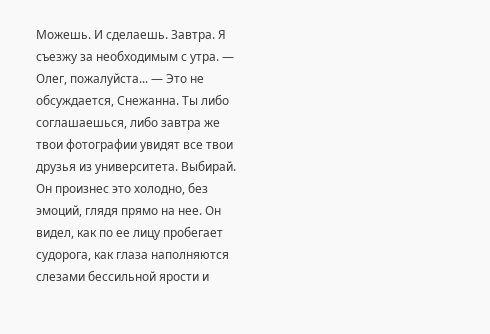Можешь. И сделаешь. Завтра. Я съезжу за необходимым с утра. — Олег, пожалуйста... — Это не обсуждается, Снежанна. Ты либо соглашаешься, либо завтра же твои фотографии увидят все твои друзья из университета. Выбирай. Он произнес это холодно, без эмоций, глядя прямо на нее. Он видел, как по ее лицу пробегает судорога, как глаза наполняются слезами бессильной ярости и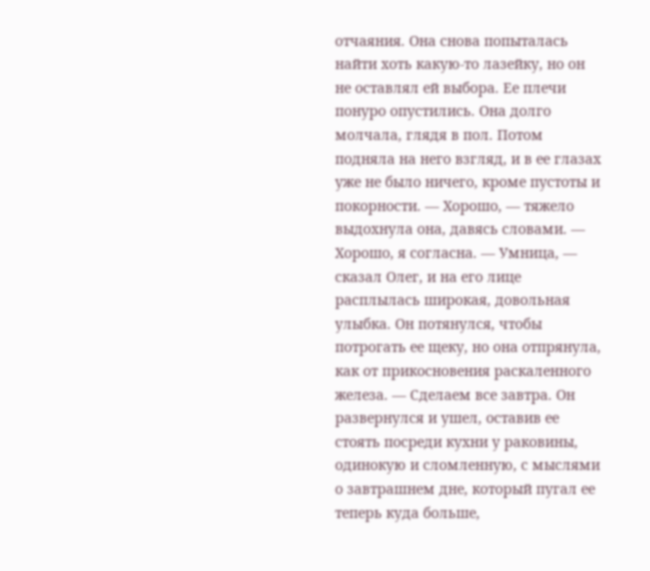отчаяния. Она снова попыталась найти хоть какую-то лазейку, но он не оставлял ей выбора. Ее плечи понуро опустились. Она долго молчала, глядя в пол. Потом подняла на него взгляд, и в ее глазах уже не было ничего, кроме пустоты и покорности. — Хорошо, — тяжело выдохнула она, давясь словами. — Хорошо, я согласна. — Умница, — сказал Олег, и на его лице расплылась широкая, довольная улыбка. Он потянулся, чтобы потрогать ее щеку, но она отпрянула, как от прикосновения раскаленного железа. — Сделаем все завтра. Он развернулся и ушел, оставив ее стоять посреди кухни у раковины, одинокую и сломленную, с мыслями о завтрашнем дне, который пугал ее теперь куда больше,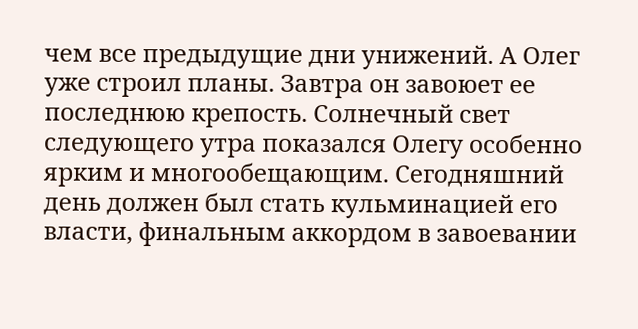чем все предыдущие дни унижений. А Олег уже строил планы. Завтра он завоюет ее последнюю крепость. Солнечный свет следующего утра показался Олегу особенно ярким и многообещающим. Сегодняшний день должен был стать кульминацией его власти, финальным аккордом в завоевании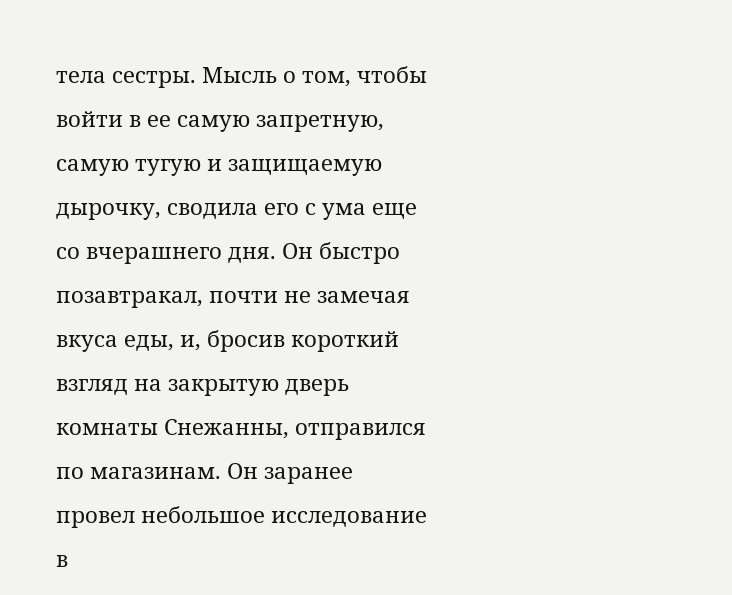тела сестры. Мысль о том, чтобы войти в ее самую запретную, самую тугую и защищаемую дырочку, сводила его с ума еще со вчерашнего дня. Он быстро позавтракал, почти не замечая вкуса еды, и, бросив короткий взгляд на закрытую дверь комнаты Снежанны, отправился по магазинам. Он заранее провел небольшое исследование в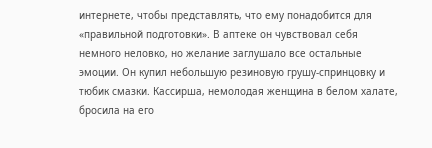интернете, чтобы представлять, что ему понадобится для «правильной подготовки». В аптеке он чувствовал себя немного неловко, но желание заглушало все остальные эмоции. Он купил небольшую резиновую грушу-спринцовку и тюбик смазки. Кассирша, немолодая женщина в белом халате, бросила на его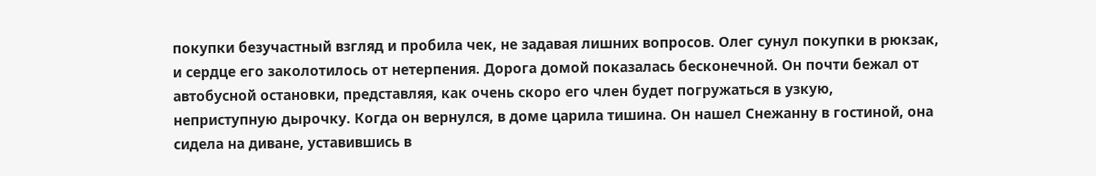покупки безучастный взгляд и пробила чек, не задавая лишних вопросов. Олег сунул покупки в рюкзак, и сердце его заколотилось от нетерпения. Дорога домой показалась бесконечной. Он почти бежал от автобусной остановки, представляя, как очень скоро его член будет погружаться в узкую, неприступную дырочку. Когда он вернулся, в доме царила тишина. Он нашел Снежанну в гостиной, она сидела на диване, уставившись в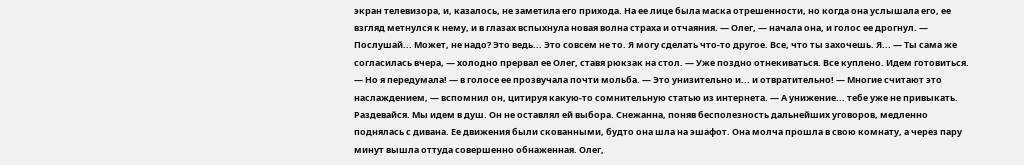экран телевизора, и, казалось, не заметила его прихода. На ее лице была маска отрешенности, но когда она услышала его, ее взгляд метнулся к нему, и в глазах вспыхнула новая волна страха и отчаяния. — Олег, — начала она, и голос ее дрогнул. — Послушай... Может, не надо? Это ведь... Это совсем не то. Я могу сделать что-то другое. Все, что ты захочешь. Я... — Ты сама же согласилась вчера, — холодно прервал ее Олег, ставя рюкзак на стол. — Уже поздно отнекиваться. Все куплено. Идем готовиться. — Но я передумала! — в голосе ее прозвучала почти мольба. — Это унизительно и... и отвратительно! — Многие считают это наслаждением, — вспомнил он, цитируя какую-то сомнительную статью из интернета. — А унижение... тебе уже не привыкать. Раздевайся. Мы идем в душ. Он не оставлял ей выбора. Снежанна, поняв бесполезность дальнейших уговоров, медленно поднялась с дивана. Ее движения были скованными, будто она шла на эшафот. Она молча прошла в свою комнату, а через пару минут вышла оттуда совершенно обнаженная. Олег,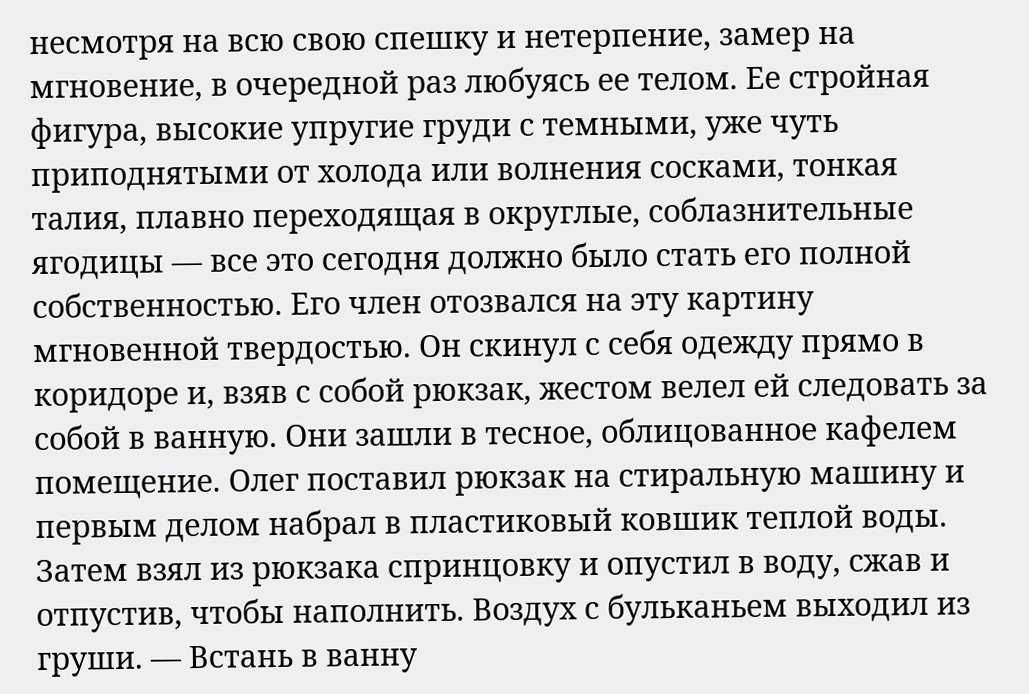несмотря на всю свою спешку и нетерпение, замер на мгновение, в очередной раз любуясь ее телом. Ее стройная фигура, высокие упругие груди с темными, уже чуть приподнятыми от холода или волнения сосками, тонкая талия, плавно переходящая в округлые, соблазнительные ягодицы — все это сегодня должно было стать его полной собственностью. Его член отозвался на эту картину мгновенной твердостью. Он скинул с себя одежду прямо в коридоре и, взяв с собой рюкзак, жестом велел ей следовать за собой в ванную. Они зашли в тесное, облицованное кафелем помещение. Олег поставил рюкзак на стиральную машину и первым делом набрал в пластиковый ковшик теплой воды. Затем взял из рюкзака спринцовку и опустил в воду, сжав и отпустив, чтобы наполнить. Воздух с бульканьем выходил из груши. — Встань в ванну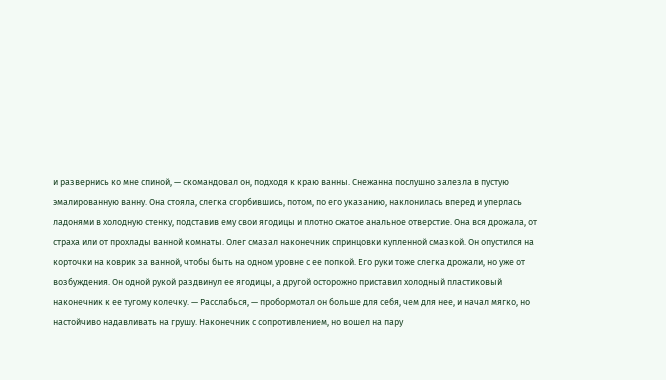и развернись ко мне спиной, — скомандовал он, подходя к краю ванны. Снежанна послушно залезла в пустую эмалированную ванну. Она стояла, слегка сгорбившись, потом, по его указанию, наклонилась вперед и уперлась ладонями в холодную стенку, подставив ему свои ягодицы и плотно сжатое анальное отверстие. Она вся дрожала, от страха или от прохлады ванной комнаты. Олег смазал наконечник спринцовки купленной смазкой. Он опустился на корточки на коврик за ванной, чтобы быть на одном уровне с ее попкой. Его руки тоже слегка дрожали, но уже от возбуждения. Он одной рукой раздвинул ее ягодицы, а другой осторожно приставил холодный пластиковый наконечник к ее тугому колечку. — Расслабься, — пробормотал он больше для себя, чем для нее, и начал мягко, но настойчиво надавливать на грушу. Наконечник с сопротивлением, но вошел на пару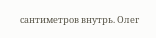сантиметров внутрь. Олег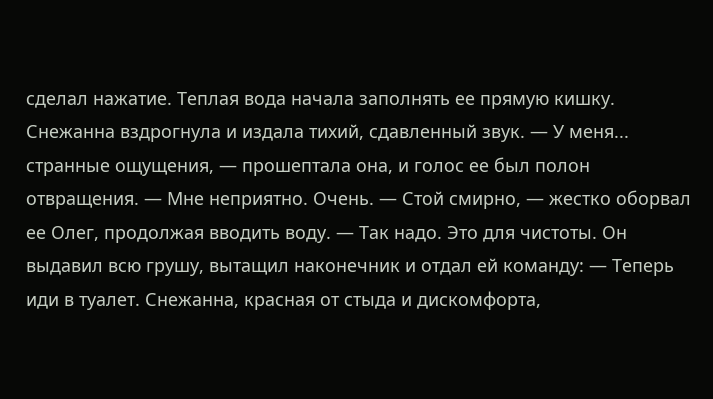сделал нажатие. Теплая вода начала заполнять ее прямую кишку. Снежанна вздрогнула и издала тихий, сдавленный звук. — У меня... странные ощущения, — прошептала она, и голос ее был полон отвращения. — Мне неприятно. Очень. — Стой смирно, — жестко оборвал ее Олег, продолжая вводить воду. — Так надо. Это для чистоты. Он выдавил всю грушу, вытащил наконечник и отдал ей команду: — Теперь иди в туалет. Снежанна, красная от стыда и дискомфорта,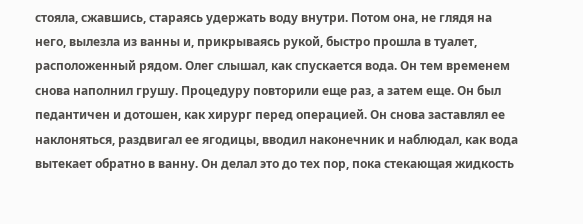стояла, сжавшись, стараясь удержать воду внутри. Потом она, не глядя на него, вылезла из ванны и, прикрываясь рукой, быстро прошла в туалет, расположенный рядом. Олег слышал, как спускается вода. Он тем временем снова наполнил грушу. Процедуру повторили еще раз, а затем еще. Он был педантичен и дотошен, как хирург перед операцией. Он снова заставлял ее наклоняться, раздвигал ее ягодицы, вводил наконечник и наблюдал, как вода вытекает обратно в ванну. Он делал это до тех пор, пока стекающая жидкость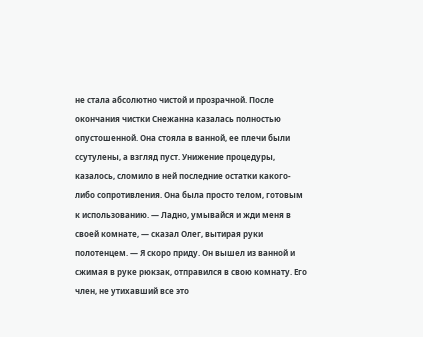не стала абсолютно чистой и прозрачной. После окончания чистки Снежанна казалась полностью опустошенной. Она стояла в ванной, ее плечи были ссутулены, а взгляд пуст. Унижение процедуры, казалось, сломило в ней последние остатки какого-либо сопротивления. Она была просто телом, готовым к использованию. — Ладно, умывайся и жди меня в своей комнате, — сказал Олег, вытирая руки полотенцем. — Я скоро приду. Он вышел из ванной и сжимая в руке рюкзак, отправился в свою комнату. Его член, не утихавший все это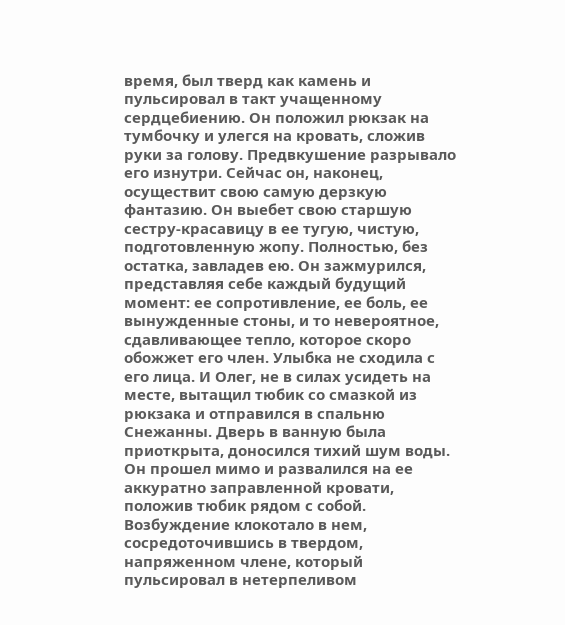время, был тверд как камень и пульсировал в такт учащенному сердцебиению. Он положил рюкзак на тумбочку и улегся на кровать, сложив руки за голову. Предвкушение разрывало его изнутри. Сейчас он, наконец, осуществит свою самую дерзкую фантазию. Он выебет свою старшую сестру-красавицу в ее тугую, чистую, подготовленную жопу. Полностью, без остатка, завладев ею. Он зажмурился, представляя себе каждый будущий момент: ее сопротивление, ее боль, ее вынужденные стоны, и то невероятное, сдавливающее тепло, которое скоро обожжет его член. Улыбка не сходила с его лица. И Олег, не в силах усидеть на месте, вытащил тюбик со смазкой из рюкзака и отправился в спальню Снежанны. Дверь в ванную была приоткрыта, доносился тихий шум воды. Он прошел мимо и развалился на ее аккуратно заправленной кровати, положив тюбик рядом с собой. Возбуждение клокотало в нем, сосредоточившись в твердом, напряженном члене, который пульсировал в нетерпеливом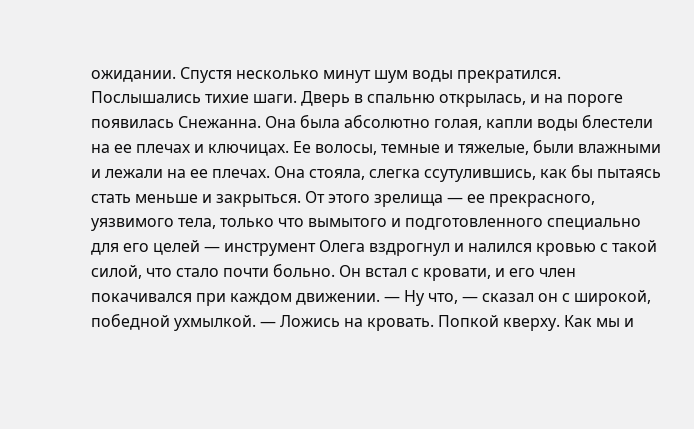ожидании. Спустя несколько минут шум воды прекратился. Послышались тихие шаги. Дверь в спальню открылась, и на пороге появилась Снежанна. Она была абсолютно голая, капли воды блестели на ее плечах и ключицах. Ее волосы, темные и тяжелые, были влажными и лежали на ее плечах. Она стояла, слегка ссутулившись, как бы пытаясь стать меньше и закрыться. От этого зрелища — ее прекрасного, уязвимого тела, только что вымытого и подготовленного специально для его целей — инструмент Олега вздрогнул и налился кровью с такой силой, что стало почти больно. Он встал с кровати, и его член покачивался при каждом движении. — Ну что, — сказал он с широкой, победной ухмылкой. — Ложись на кровать. Попкой кверху. Как мы и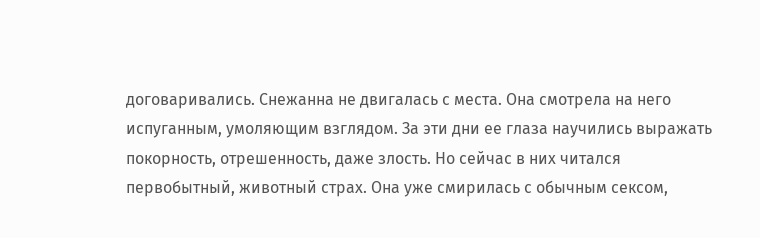договаривались. Снежанна не двигалась с места. Она смотрела на него испуганным, умоляющим взглядом. За эти дни ее глаза научились выражать покорность, отрешенность, даже злость. Но сейчас в них читался первобытный, животный страх. Она уже смирилась с обычным сексом,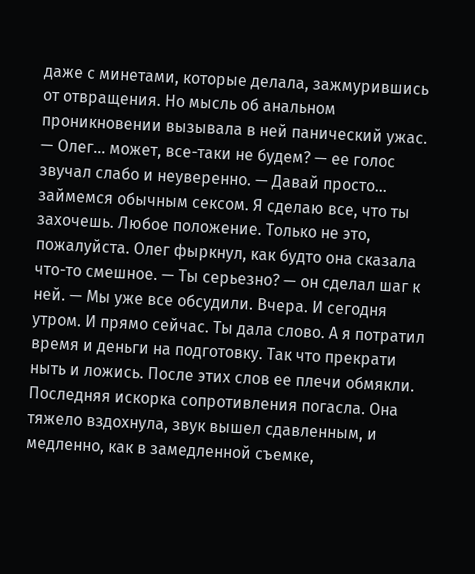даже с минетами, которые делала, зажмурившись от отвращения. Но мысль об анальном проникновении вызывала в ней панический ужас. — Олег... может, все-таки не будем? — ее голос звучал слабо и неуверенно. — Давай просто... займемся обычным сексом. Я сделаю все, что ты захочешь. Любое положение. Только не это, пожалуйста. Олег фыркнул, как будто она сказала что-то смешное. — Ты серьезно? — он сделал шаг к ней. — Мы уже все обсудили. Вчера. И сегодня утром. И прямо сейчас. Ты дала слово. А я потратил время и деньги на подготовку. Так что прекрати ныть и ложись. После этих слов ее плечи обмякли. Последняя искорка сопротивления погасла. Она тяжело вздохнула, звук вышел сдавленным, и медленно, как в замедленной съемке,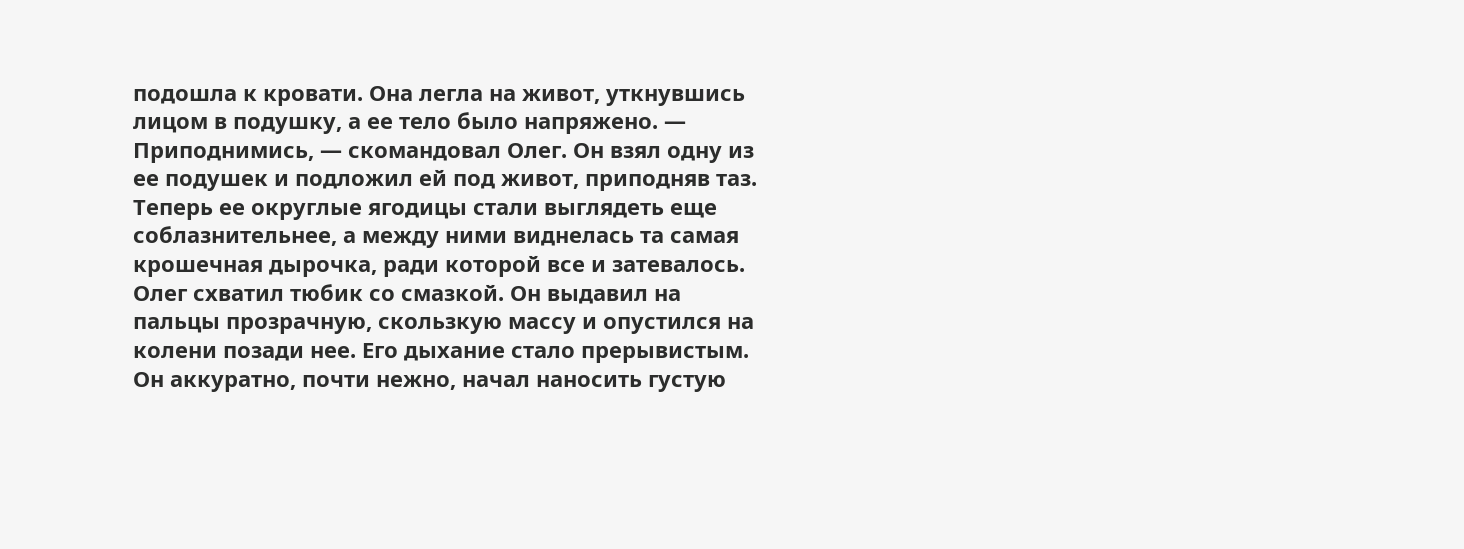подошла к кровати. Она легла на живот, уткнувшись лицом в подушку, а ее тело было напряжено. — Приподнимись, — скомандовал Олег. Он взял одну из ее подушек и подложил ей под живот, приподняв таз. Теперь ее округлые ягодицы стали выглядеть еще соблазнительнее, а между ними виднелась та самая крошечная дырочка, ради которой все и затевалось. Олег схватил тюбик со смазкой. Он выдавил на пальцы прозрачную, скользкую массу и опустился на колени позади нее. Его дыхание стало прерывистым. Он аккуратно, почти нежно, начал наносить густую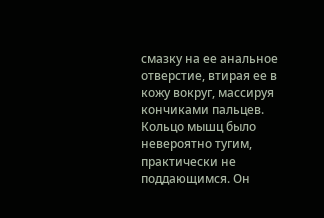смазку на ее анальное отверстие, втирая ее в кожу вокруг, массируя кончиками пальцев. Кольцо мышц было невероятно тугим, практически не поддающимся. Он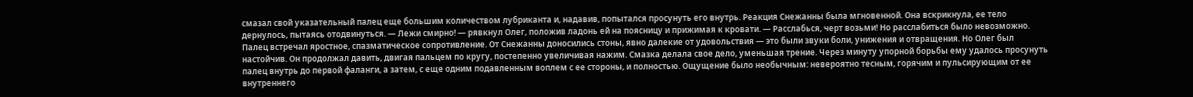смазал свой указательный палец еще большим количеством лубриканта и, надавив, попытался просунуть его внутрь. Реакция Снежанны была мгновенной. Она вскрикнула, ее тело дернулось, пытаясь отодвинуться. — Лежи смирно! — рявкнул Олег, положив ладонь ей на поясницу и прижимая к кровати. — Расслабься, черт возьми! Но расслабиться было невозможно. Палец встречал яростное, спазматическое сопротивление. От Снежанны доносились стоны, явно далекие от удовольствия — это были звуки боли, унижения и отвращения. Но Олег был настойчив. Он продолжал давить, двигая пальцем по кругу, постепенно увеличивая нажим. Смазка делала свое дело, уменьшая трение. Через минуту упорной борьбы ему удалось просунуть палец внутрь до первой фаланги, а затем, с еще одним подавленным воплем с ее стороны, и полностью. Ощущение было необычным: невероятно тесным, горячим и пульсирующим от ее внутреннего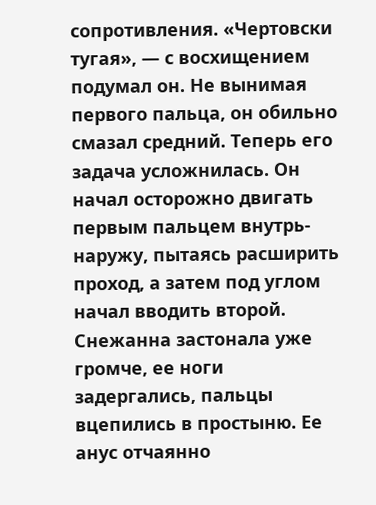сопротивления. «Чертовски тугая», — с восхищением подумал он. Не вынимая первого пальца, он обильно смазал средний. Теперь его задача усложнилась. Он начал осторожно двигать первым пальцем внутрь-наружу, пытаясь расширить проход, а затем под углом начал вводить второй. Снежанна застонала уже громче, ее ноги задергались, пальцы вцепились в простыню. Ее анус отчаянно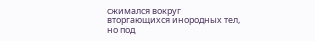сжимался вокруг вторгающихся инородных тел, но под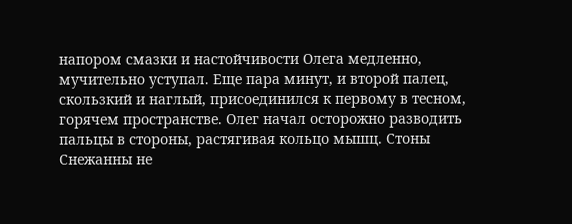напором смазки и настойчивости Олега медленно, мучительно уступал. Еще пара минут, и второй палец, скользкий и наглый, присоединился к первому в тесном, горячем пространстве. Олег начал осторожно разводить пальцы в стороны, растягивая кольцо мышц. Стоны Снежанны не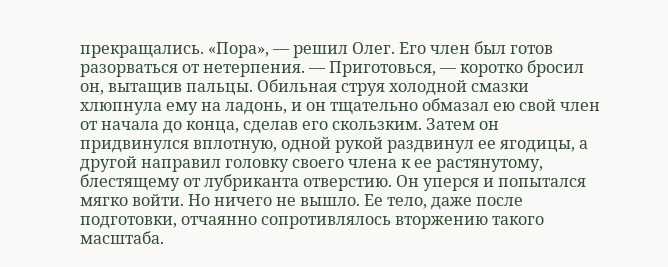прекращались. «Пора», — решил Олег. Его член был готов разорваться от нетерпения. — Приготовься, — коротко бросил он, вытащив пальцы. Обильная струя холодной смазки хлюпнула ему на ладонь, и он тщательно обмазал ею свой член от начала до конца, сделав его скользким. Затем он придвинулся вплотную, одной рукой раздвинул ее ягодицы, а другой направил головку своего члена к ее растянутому, блестящему от лубриканта отверстию. Он уперся и попытался мягко войти. Но ничего не вышло. Ее тело, даже после подготовки, отчаянно сопротивлялось вторжению такого масштаба.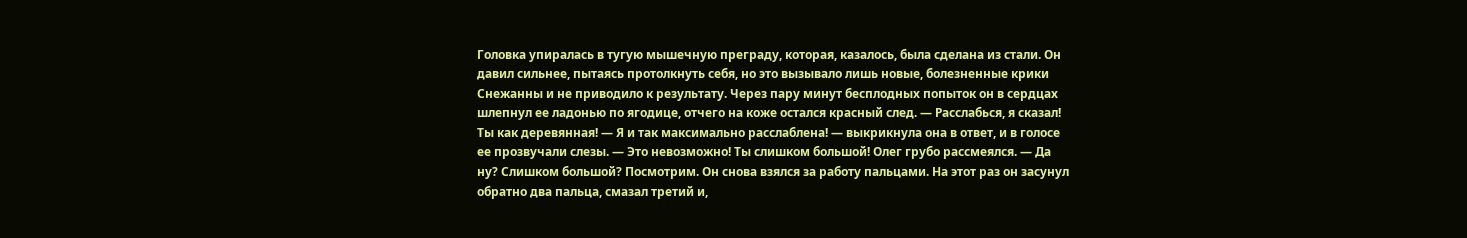Головка упиралась в тугую мышечную преграду, которая, казалось, была сделана из стали. Он давил сильнее, пытаясь протолкнуть себя, но это вызывало лишь новые, болезненные крики Снежанны и не приводило к результату. Через пару минут бесплодных попыток он в сердцах шлепнул ее ладонью по ягодице, отчего на коже остался красный след. — Расслабься, я сказал! Ты как деревянная! — Я и так максимально расслаблена! — выкрикнула она в ответ, и в голосе ее прозвучали слезы. — Это невозможно! Ты слишком большой! Олег грубо рассмеялся. — Да ну? Слишком большой? Посмотрим. Он снова взялся за работу пальцами. На этот раз он засунул обратно два пальца, смазал третий и,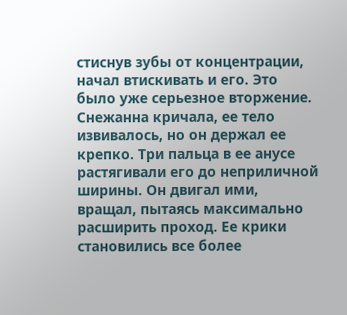стиснув зубы от концентрации, начал втискивать и его. Это было уже серьезное вторжение. Снежанна кричала, ее тело извивалось, но он держал ее крепко. Три пальца в ее анусе растягивали его до неприличной ширины. Он двигал ими, вращал, пытаясь максимально расширить проход. Ее крики становились все более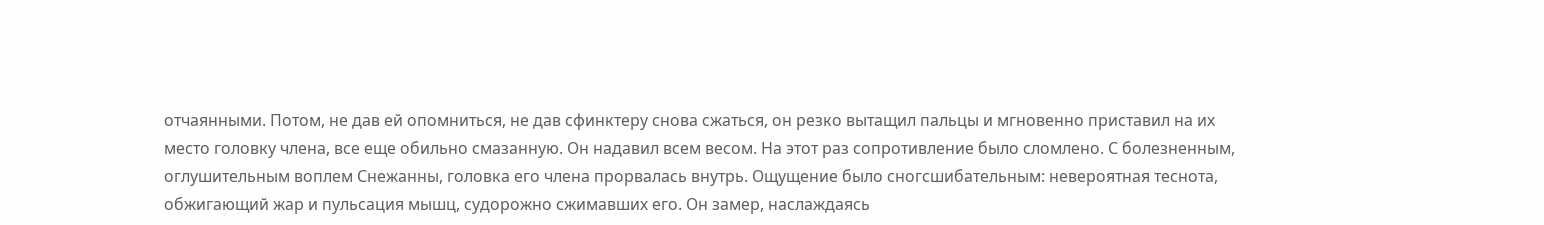отчаянными. Потом, не дав ей опомниться, не дав сфинктеру снова сжаться, он резко вытащил пальцы и мгновенно приставил на их место головку члена, все еще обильно смазанную. Он надавил всем весом. На этот раз сопротивление было сломлено. С болезненным, оглушительным воплем Снежанны, головка его члена прорвалась внутрь. Ощущение было сногсшибательным: невероятная теснота, обжигающий жар и пульсация мышц, судорожно сжимавших его. Он замер, наслаждаясь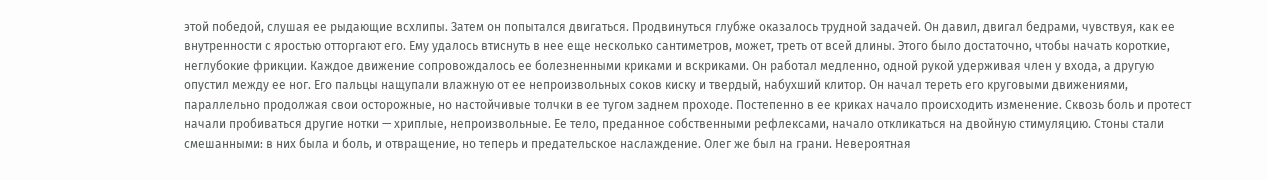этой победой, слушая ее рыдающие всхлипы. Затем он попытался двигаться. Продвинуться глубже оказалось трудной задачей. Он давил, двигал бедрами, чувствуя, как ее внутренности с яростью отторгают его. Ему удалось втиснуть в нее еще несколько сантиметров, может, треть от всей длины. Этого было достаточно, чтобы начать короткие, неглубокие фрикции. Каждое движение сопровождалось ее болезненными криками и вскриками. Он работал медленно, одной рукой удерживая член у входа, а другую опустил между ее ног. Его пальцы нащупали влажную от ее непроизвольных соков киску и твердый, набухший клитор. Он начал тереть его круговыми движениями, параллельно продолжая свои осторожные, но настойчивые толчки в ее тугом заднем проходе. Постепенно в ее криках начало происходить изменение. Сквозь боль и протест начали пробиваться другие нотки — хриплые, непроизвольные. Ее тело, преданное собственными рефлексами, начало откликаться на двойную стимуляцию. Стоны стали смешанными: в них была и боль, и отвращение, но теперь и предательское наслаждение. Олег же был на грани. Невероятная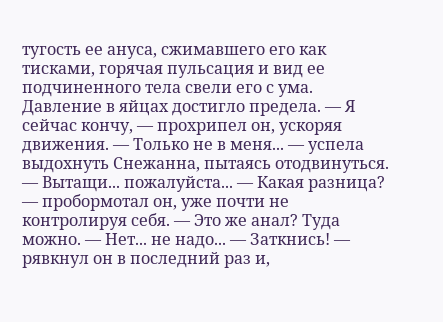тугость ее ануса, сжимавшего его как тисками, горячая пульсация и вид ее подчиненного тела свели его с ума. Давление в яйцах достигло предела. — Я сейчас кончу, — прохрипел он, ускоряя движения. — Только не в меня... — успела выдохнуть Снежанна, пытаясь отодвинуться. — Вытащи... пожалуйста... — Какая разница? — пробормотал он, уже почти не контролируя себя. — Это же анал? Туда можно. — Нет... не надо... — Заткнись! — рявкнул он в последний раз и,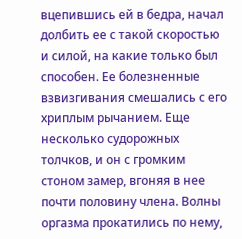вцепившись ей в бедра, начал долбить ее с такой скоростью и силой, на какие только был способен. Ее болезненные взвизгивания смешались с его хриплым рычанием. Еще несколько судорожных толчков, и он с громким стоном замер, вгоняя в нее почти половину члена. Волны оргазма прокатились по нему,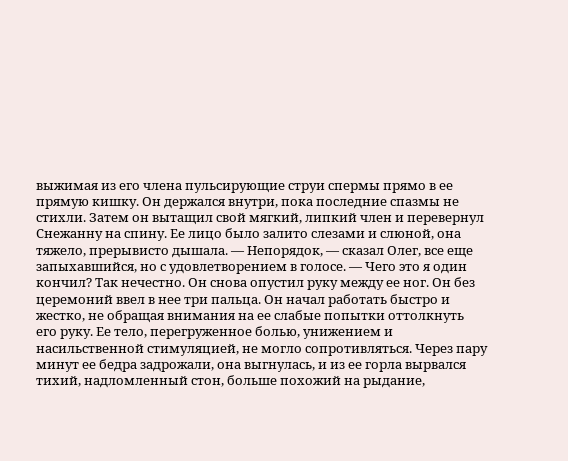выжимая из его члена пульсирующие струи спермы прямо в ее прямую кишку. Он держался внутри, пока последние спазмы не стихли. Затем он вытащил свой мягкий, липкий член и перевернул Снежанну на спину. Ее лицо было залито слезами и слюной, она тяжело, прерывисто дышала. — Непорядок, — сказал Олег, все еще запыхавшийся, но с удовлетворением в голосе. — Чего это я один кончил? Так нечестно. Он снова опустил руку между ее ног. Он без церемоний ввел в нее три пальца. Он начал работать быстро и жестко, не обращая внимания на ее слабые попытки оттолкнуть его руку. Ее тело, перегруженное болью, унижением и насильственной стимуляцией, не могло сопротивляться. Через пару минут ее бедра задрожали, она выгнулась, и из ее горла вырвался тихий, надломленный стон, больше похожий на рыдание,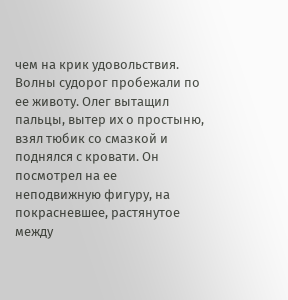чем на крик удовольствия. Волны судорог пробежали по ее животу. Олег вытащил пальцы, вытер их о простыню, взял тюбик со смазкой и поднялся с кровати. Он посмотрел на ее неподвижную фигуру, на покрасневшее, растянутое между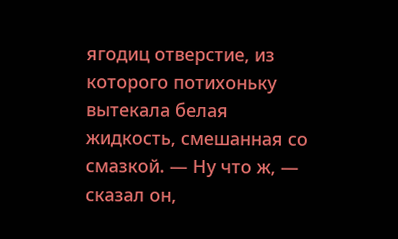ягодиц отверстие, из которого потихоньку вытекала белая жидкость, смешанная со смазкой. — Ну что ж, — сказал он,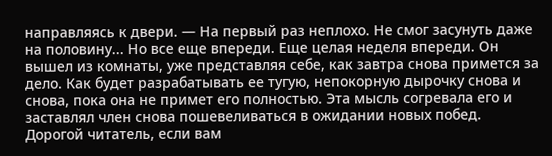направляясь к двери. — На первый раз неплохо. Не смог засунуть даже на половину... Но все еще впереди. Еще целая неделя впереди. Он вышел из комнаты, уже представляя себе, как завтра снова примется за дело. Как будет разрабатывать ее тугую, непокорную дырочку снова и снова, пока она не примет его полностью. Эта мысль согревала его и заставлял член снова пошевеливаться в ожидании новых побед. Дорогой читатель, если вам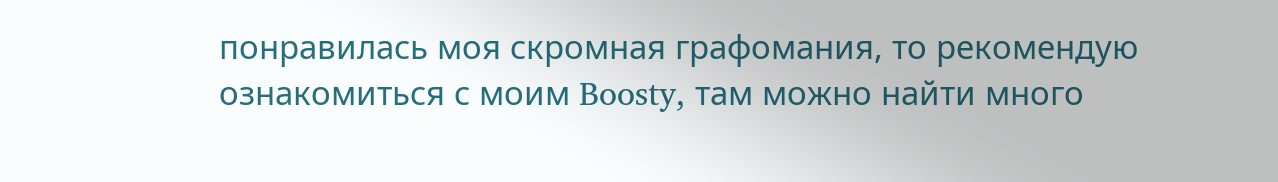понравилась моя скромная графомания, то рекомендую ознакомиться с моим Boosty, там можно найти много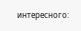интересного: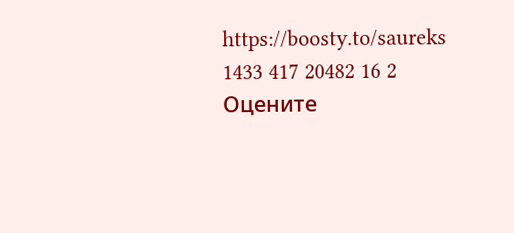https://boosty.to/saureks 1433 417 20482 16 2 Оцените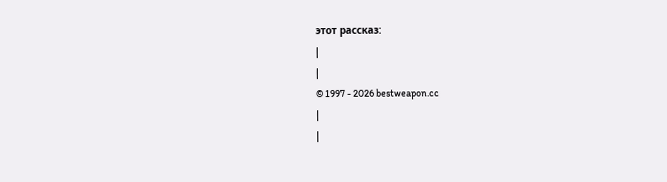этот рассказ:
|
|
© 1997 - 2026 bestweapon.cc
|
|